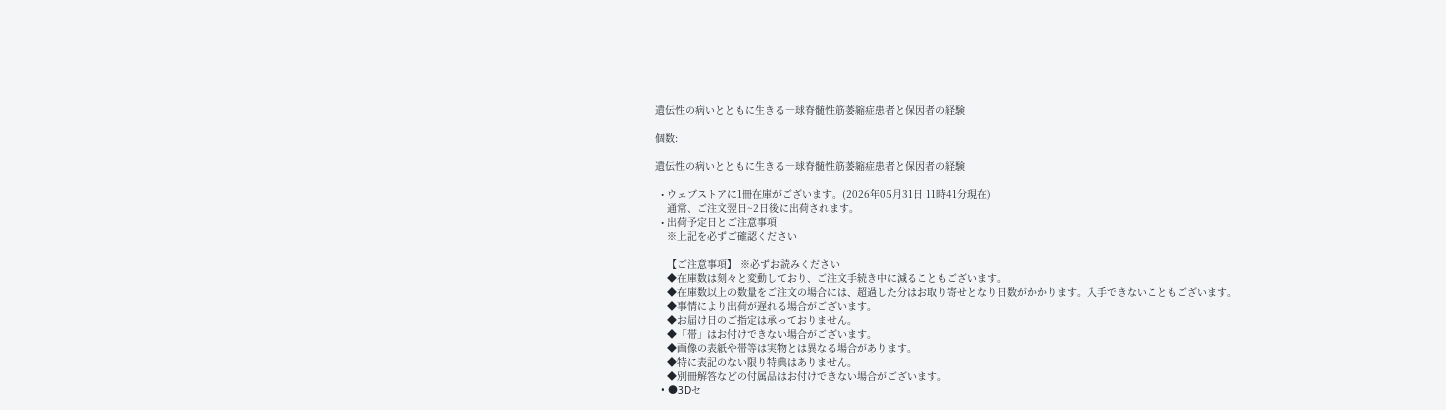遺伝性の病いとともに生きる―球脊髄性筋萎縮症患者と保因者の経験

個数:

遺伝性の病いとともに生きる―球脊髄性筋萎縮症患者と保因者の経験

  • ウェブストアに1冊在庫がございます。(2026年05月31日 11時41分現在)
    通常、ご注文翌日~2日後に出荷されます。
  • 出荷予定日とご注意事項
    ※上記を必ずご確認ください

    【ご注意事項】 ※必ずお読みください
    ◆在庫数は刻々と変動しており、ご注文手続き中に減ることもございます。
    ◆在庫数以上の数量をご注文の場合には、超過した分はお取り寄せとなり日数がかかります。入手できないこともございます。
    ◆事情により出荷が遅れる場合がございます。
    ◆お届け日のご指定は承っておりません。
    ◆「帯」はお付けできない場合がございます。
    ◆画像の表紙や帯等は実物とは異なる場合があります。
    ◆特に表記のない限り特典はありません。
    ◆別冊解答などの付属品はお付けできない場合がございます。
  • ●3Dセ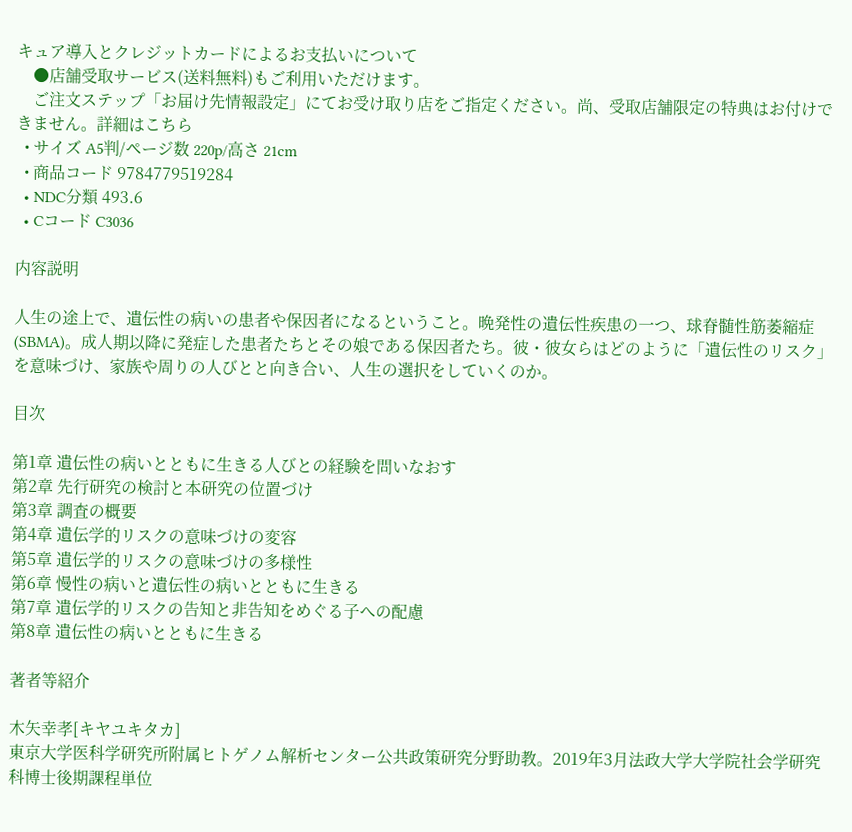キュア導入とクレジットカードによるお支払いについて
    ●店舗受取サービス(送料無料)もご利用いただけます。
    ご注文ステップ「お届け先情報設定」にてお受け取り店をご指定ください。尚、受取店舗限定の特典はお付けできません。詳細はこちら
  • サイズ A5判/ページ数 220p/高さ 21cm
  • 商品コード 9784779519284
  • NDC分類 493.6
  • Cコード C3036

内容説明

人生の途上で、遺伝性の病いの患者や保因者になるということ。晩発性の遺伝性疾患の一つ、球脊髄性筋萎縮症(SBMA)。成人期以降に発症した患者たちとその娘である保因者たち。彼・彼女らはどのように「遺伝性のリスク」を意味づけ、家族や周りの人びとと向き合い、人生の選択をしていくのか。

目次

第1章 遺伝性の病いとともに生きる人びとの経験を問いなおす
第2章 先行研究の検討と本研究の位置づけ
第3章 調査の概要
第4章 遺伝学的リスクの意味づけの変容
第5章 遺伝学的リスクの意味づけの多様性
第6章 慢性の病いと遺伝性の病いとともに生きる
第7章 遺伝学的リスクの告知と非告知をめぐる子への配慮
第8章 遺伝性の病いとともに生きる

著者等紹介

木矢幸孝[キヤユキタカ]
東京大学医科学研究所附属ヒトゲノム解析センター公共政策研究分野助教。2019年3月法政大学大学院社会学研究科博士後期課程単位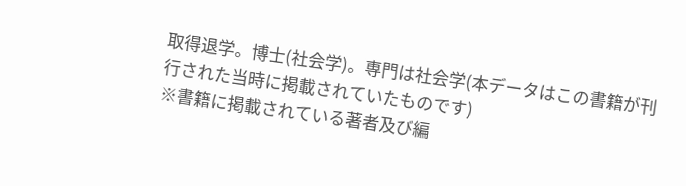取得退学。博士(社会学)。専門は社会学(本データはこの書籍が刊行された当時に掲載されていたものです)
※書籍に掲載されている著者及び編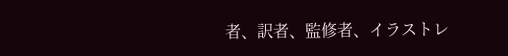者、訳者、監修者、イラストレ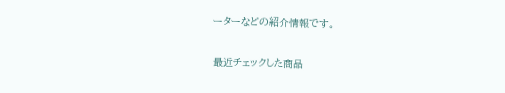ーターなどの紹介情報です。

最近チェックした商品